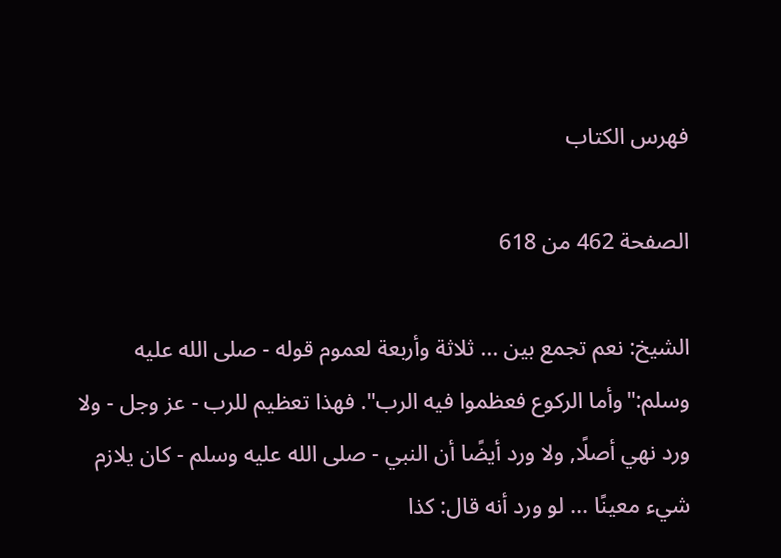فهرس الكتاب

الصفحة 462 من 618

الشيخ: نعم تجمع بين ... ثلاثة وأربعة لعموم قوله - صلى الله عليه وسلم:"وأما الركوع فعظموا فيه الرب". فهذا تعظيم للرب - عز وجل - ولا ورد نهي أصلًا, ولا ورد أيضًا أن النبي - صلى الله عليه وسلم - كان يلازم شيء معينًا ... لو ورد أنه قال: كذا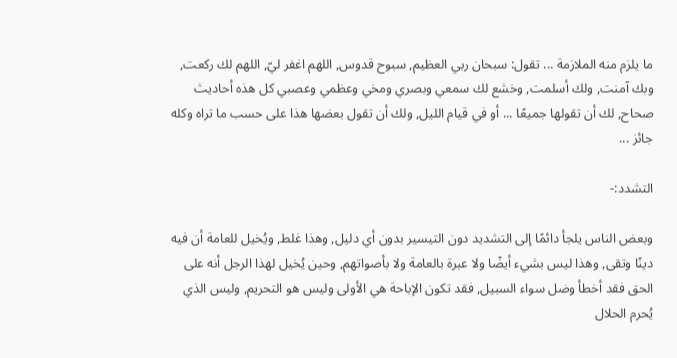ما يلزم منه الملازمة ... تقول: سبحان ربي العظيم, سبوح قدوس, اللهم اغفر ليّ, اللهم لك ركعت, وبك آمنت, ولك أسلمت, وخشع لك سمعي وبصري ومخي وعظمي وعصبي كل هذه أحاديث صحاح, لك أن تقولها جميعًا ... أو في قيام الليل, ولك أن تقول بعضها هذا على حسب ما تراه وكله جائز ...

التشدد:-

وبعض الناس يلجأ دائمًا إلى التشديد دون التيسير بدون أي دليل, وهذا غلط, ويُخيل للعامة أن فيه دينًا وتقى, وهذا ليس بشيء أيضًا ولا عبرة بالعامة ولا بأصواتهم, وحين يُخيل لهذا الرجل أنه على الحق فقد أخطأ وضل سواء السبيل, فقد تكون الإباحة هي الأولى وليس هو التحريم, وليس الذي يُحرم الحلال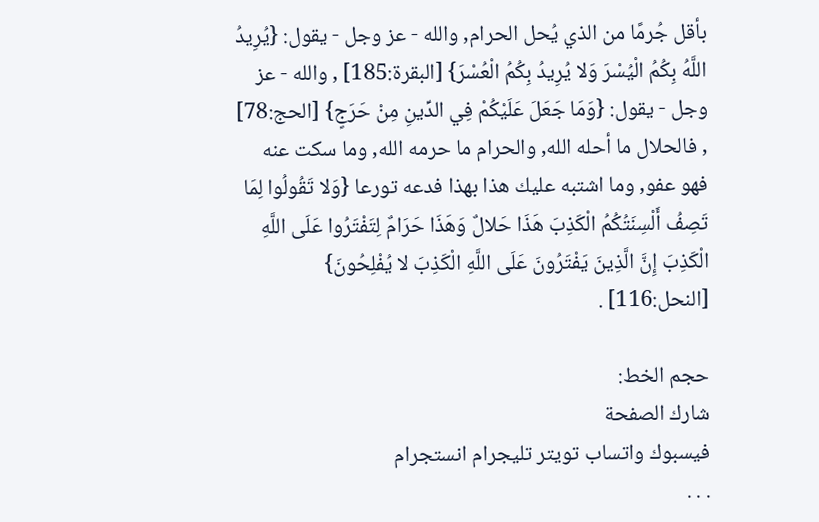بأقل جُرمًا من الذي يُحل الحرام, والله - عز وجل - يقول: {يُرِيدُ اللَّهُ بِكُمُ الْيُسْرَ وَلا يُرِيدُ بِكُمُ الْعُسْرَ} [البقرة:185] , والله - عز وجل - يقول: {وَمَا جَعَلَ عَلَيْكُمْ فِي الدِّينِ مِنْ حَرَجٍ} [الحج:78] , فالحلال ما أحله الله, والحرام ما حرمه الله, وما سكت عنه فهو عفو, وما اشتبه عليك هذا بهذا فدعه تورعا {وَلا تَقُولُوا لِمَا تَصِفُ أَلْسِنَتُكُمُ الْكَذِبَ هَذَا حَلالٌ وَهَذَا حَرَامٌ لِتَفْتَرُوا عَلَى اللَّهِ الْكَذِبَ إِنَّ الَّذِينَ يَفْتَرُونَ عَلَى اللَّهِ الْكَذِبَ لا يُفْلِحُونَ} [النحل:116] .

حجم الخط:
شارك الصفحة
فيسبوك واتساب تويتر تليجرام انستجرام
. . .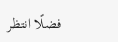فضلًا انتظر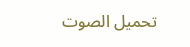تحميل الصوت